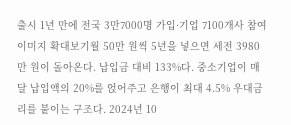출시 1년 만에 전국 3만7000명 가입·기업 7100개사 참여
이미지 확대보기월 50만 원씩 5년을 넣으면 세전 3980만 원이 돌아온다. 납입금 대비 133%다. 중소기업이 매달 납입액의 20%를 얹어주고 은행이 최대 4.5% 우대금리를 붙이는 구조다. 2024년 10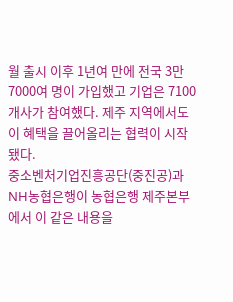월 출시 이후 1년여 만에 전국 3만7000여 명이 가입했고 기업은 7100개사가 참여했다. 제주 지역에서도 이 혜택을 끌어올리는 협력이 시작됐다.
중소벤처기업진흥공단(중진공)과 NH농협은행이 농협은행 제주본부에서 이 같은 내용을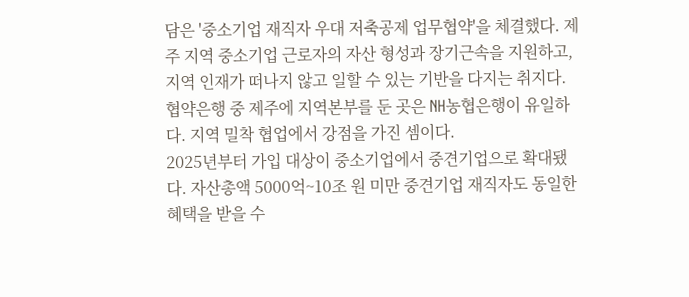담은 '중소기업 재직자 우대 저축공제 업무협약'을 체결했다. 제주 지역 중소기업 근로자의 자산 형성과 장기근속을 지원하고, 지역 인재가 떠나지 않고 일할 수 있는 기반을 다지는 취지다.
협약은행 중 제주에 지역본부를 둔 곳은 NH농협은행이 유일하다. 지역 밀착 협업에서 강점을 가진 셈이다.
2025년부터 가입 대상이 중소기업에서 중견기업으로 확대됐다. 자산총액 5000억~10조 원 미만 중견기업 재직자도 동일한 혜택을 받을 수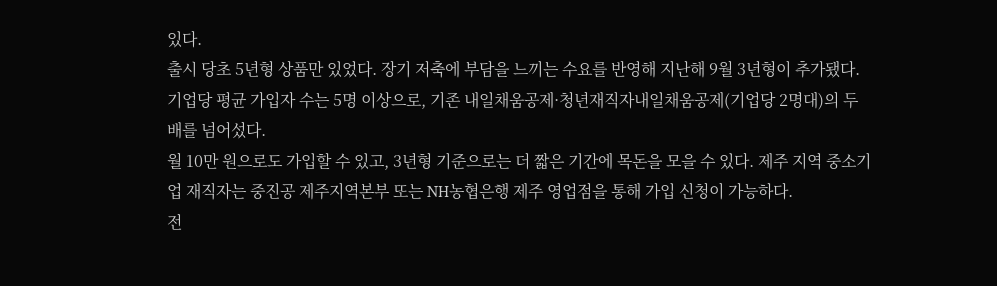있다.
출시 당초 5년형 상품만 있었다. 장기 저축에 부담을 느끼는 수요를 반영해 지난해 9월 3년형이 추가됐다. 기업당 평균 가입자 수는 5명 이상으로, 기존 내일채움공제·청년재직자내일채움공제(기업당 2명대)의 두 배를 넘어섰다.
월 10만 원으로도 가입할 수 있고, 3년형 기준으로는 더 짧은 기간에 목돈을 모을 수 있다. 제주 지역 중소기업 재직자는 중진공 제주지역본부 또는 NH농협은행 제주 영업점을 통해 가입 신청이 가능하다.
전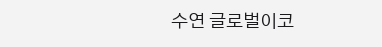수연 글로벌이코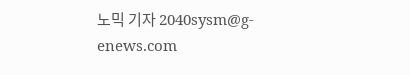노믹 기자 2040sysm@g-enews.com